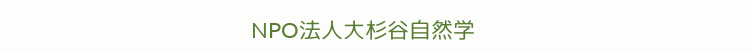NPO法人大杉谷自然学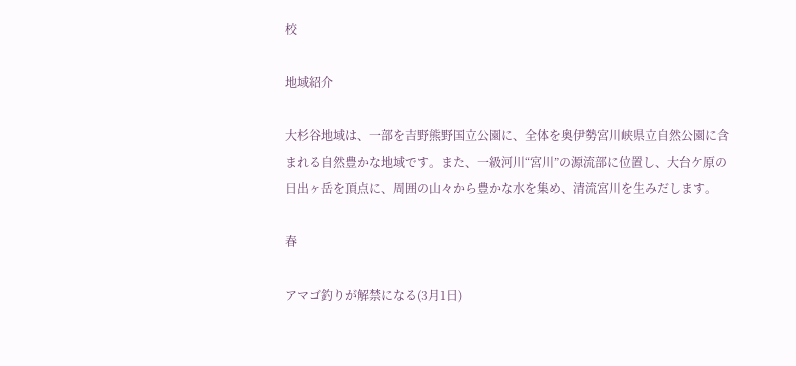校

地域紹介

大杉谷地域は、一部を吉野熊野国立公園に、全体を奥伊勢宮川峡県立自然公園に含まれる自然豊かな地域です。また、一級河川“宮川”の源流部に位置し、大台ケ原の日出ヶ岳を頂点に、周囲の山々から豊かな水を集め、清流宮川を生みだします。

春

アマゴ釣りが解禁になる(3月1日)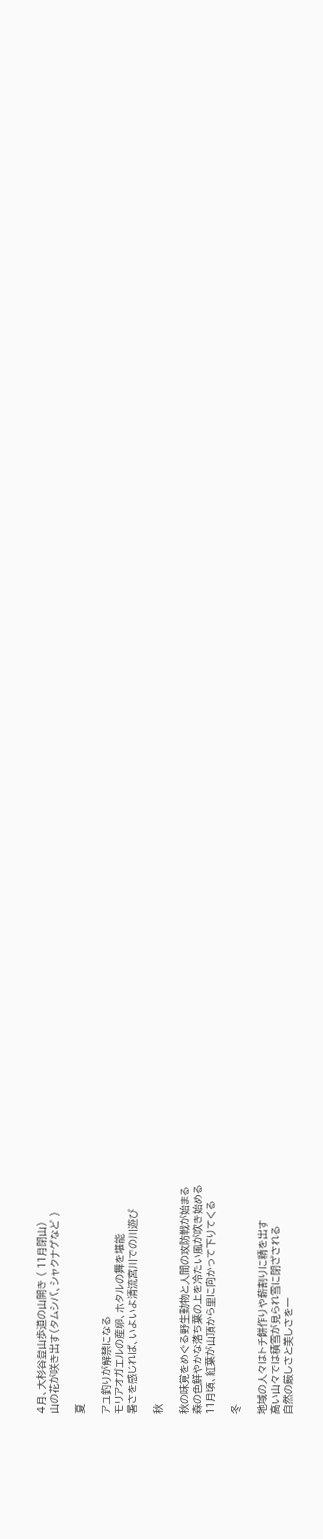4月、大杉谷登山歩道の山開き ( 11月閉山)
山の花が咲き出す(タムシバ、シャクナゲなど )

夏

アユ釣りが解禁になる
モリアオガエルの産卵、ホタルの舞を堪能
暑さを感じれば、いよいよ清流宮川での川遊び

秋

秋の味覚をめぐる野生動物と人間の攻防戦が始まる
森の色鮮やかな落ち葉の上を冷たい風が吹き始める
11月頃、紅葉が山頂から里に向かって下りてくる

冬

地域の人々はトチ餅作りや薪割りに精を出す
高い山々では積雪が見られ雪に閉ざされる
自然の厳しさと美しさを一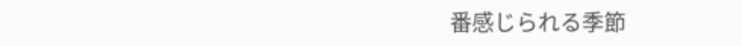番感じられる季節